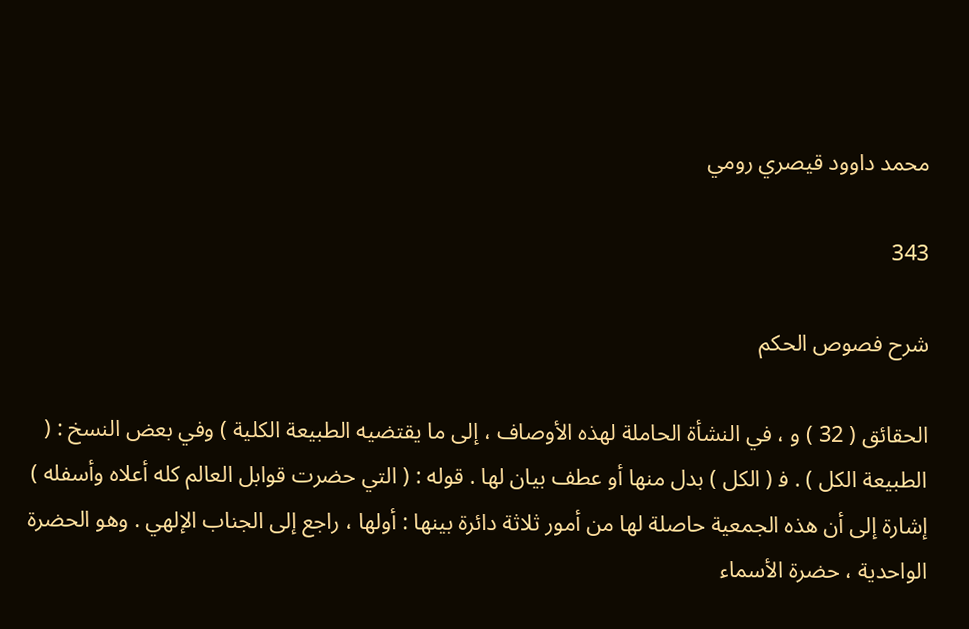محمد داوود قيصري رومي

343

شرح فصوص الحكم

الحقائق ( 32 ) و ، في النشأة الحاملة لهذه الأوصاف ، إلى ما يقتضيه الطبيعة الكلية ) وفي بعض النسخ : ( الطبيعة الكل ) . ف‍ ( الكل ) بدل منها أو عطف بيان لها . قوله : ( التي حضرت قوابل العالم كله أعلاه وأسفله ) إشارة إلى أن هذه الجمعية حاصلة لها من أمور ثلاثة دائرة بينها : أولها ، راجع إلى الجناب الإلهي . وهو الحضرة الواحدية ، حضرة الأسماء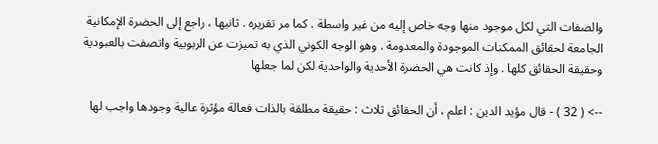والصفات التي لكل موجود منها وجه خاص إليه من غير واسطة . كما مر تقريره . ثانيها ، راجع إلى الحضرة الإمكانية الجامعة لحقائق الممكنات الموجودة والمعدومة . وهو الوجه الكوني الذي به تميزت عن الربوبية واتصفت بالعبودية وحقيقة الحقائق كلها . وإذ كانت هي الحضرة الأحدية والواحدية لكن لما جعلها

--> ( 32 ) - قال مؤيد الدين : اعلم ، أن الحقائق ثلاث : حقيقة مطلقة بالذات فعالة مؤثرة عالية وجودها واجب لها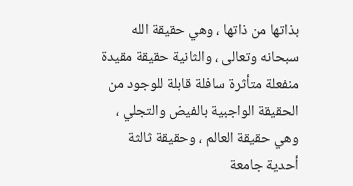بذاتها من ذاتها ، وهي حقيقة الله سبحانه وتعالى ، والثانية حقيقة مقيدة منفعلة متأثرة سافلة قابلة للوجود من الحقيقة الواجبية بالفيض والتجلي ، وهي حقيقة العالم ، وحقيقة ثالثة أحدية جامعة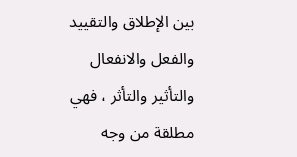بين الإطلاق والتقييد والفعل والانفعال والتأثير والتأثر ، فهي مطلقة من وجه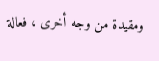ومقيدة من وجه أخرى ، فعالة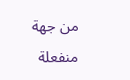من جهة منفعلة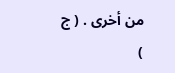من أخرى . ( ج )